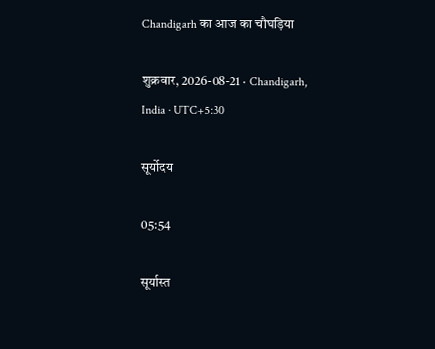Chandigarh का आज का चौघड़िया

शुक्रवार, 2026-08-21 · Chandigarh, India · UTC+5:30

सूर्योदय

05:54

सूर्यास्त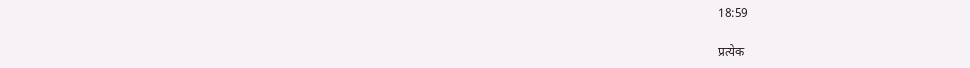18:59

प्रत्येक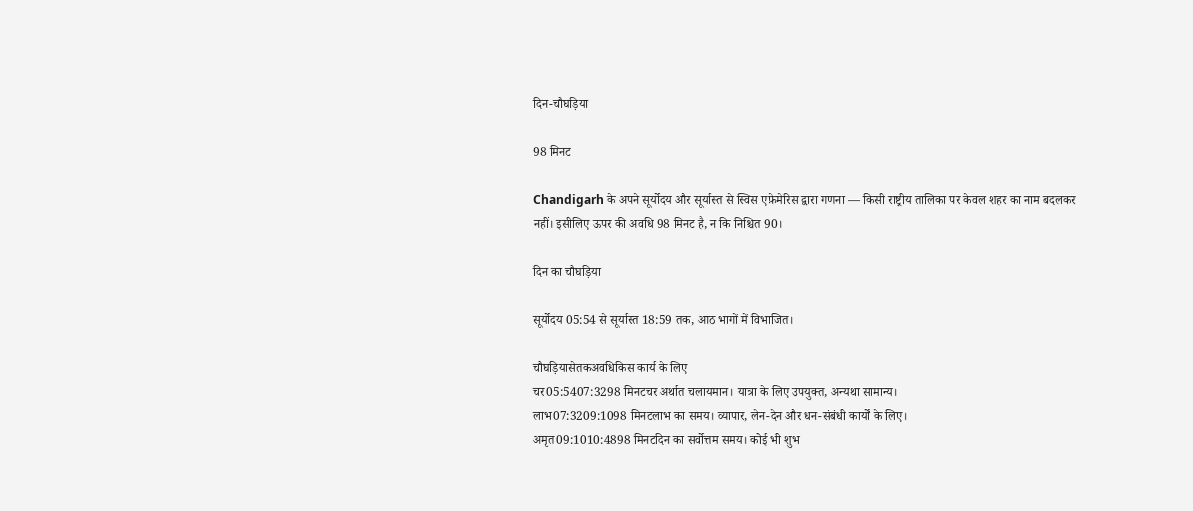दिन-चौघड़िया

98 मिनट

Chandigarh के अपने सूर्योदय और सूर्यास्त से स्विस एफ़ेमेरिस द्वारा गणना — किसी राष्ट्रीय तालिका पर केवल शहर का नाम बदलकर नहीं। इसीलिए ऊपर की अवधि 98 मिनट है, न कि निश्चित 90।

दिन का चौघड़िया

सूर्योदय 05:54 से सूर्यास्त 18:59 तक, आठ भागों में विभाजित।

चौघड़ियासेतकअवधिकिस कार्य के लिए
चर05:5407:3298 मिनटचर अर्थात चलायमान। यात्रा के लिए उपयुक्त, अन्यथा सामान्य।
लाभ07:3209:1098 मिनटलाभ का समय। व्यापार, लेन-देन और धन-संबंधी कार्यों के लिए।
अमृत09:1010:4898 मिनटदिन का सर्वोत्तम समय। कोई भी शुभ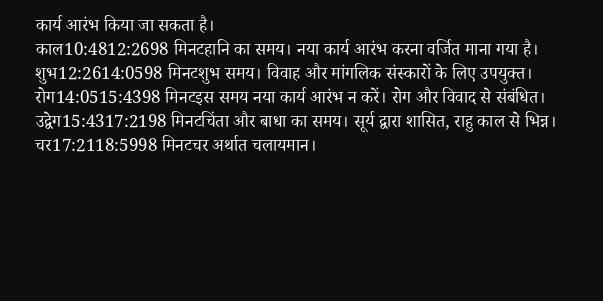कार्य आरंभ किया जा सकता है।
काल10:4812:2698 मिनटहानि का समय। नया कार्य आरंभ करना वर्जित माना गया है।
शुभ12:2614:0598 मिनटशुभ समय। विवाह और मांगलिक संस्कारों के लिए उपयुक्त।
रोग14:0515:4398 मिनटइस समय नया कार्य आरंभ न करें। रोग और विवाद से संबंधित।
उद्वेग15:4317:2198 मिनटचिंता और बाधा का समय। सूर्य द्वारा शासित, राहु काल से भिन्न।
चर17:2118:5998 मिनटचर अर्थात चलायमान।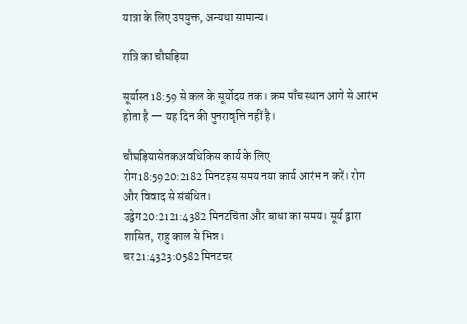यात्रा के लिए उपयुक्त, अन्यथा सामान्य।

रात्रि का चौघड़िया

सूर्यास्त 18:59 से कल के सूर्योदय तक। क्रम पाँच स्थान आगे से आरंभ होता है — यह दिन की पुनरावृत्ति नहीं है।

चौघड़ियासेतकअवधिकिस कार्य के लिए
रोग18:5920:2182 मिनटइस समय नया कार्य आरंभ न करें। रोग और विवाद से संबंधित।
उद्वेग20:2121:4382 मिनटचिंता और बाधा का समय। सूर्य द्वारा शासित, राहु काल से भिन्न।
चर21:4323:0582 मिनटचर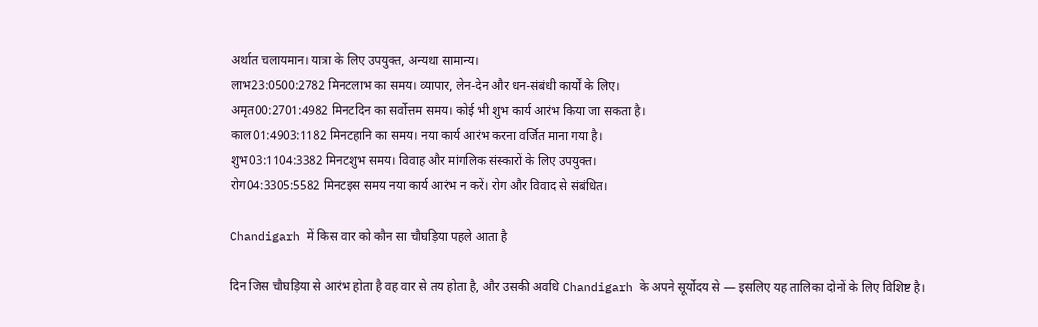अर्थात चलायमान। यात्रा के लिए उपयुक्त, अन्यथा सामान्य।
लाभ23:0500:2782 मिनटलाभ का समय। व्यापार, लेन-देन और धन-संबंधी कार्यों के लिए।
अमृत00:2701:4982 मिनटदिन का सर्वोत्तम समय। कोई भी शुभ कार्य आरंभ किया जा सकता है।
काल01:4903:1182 मिनटहानि का समय। नया कार्य आरंभ करना वर्जित माना गया है।
शुभ03:1104:3382 मिनटशुभ समय। विवाह और मांगलिक संस्कारों के लिए उपयुक्त।
रोग04:3305:5582 मिनटइस समय नया कार्य आरंभ न करें। रोग और विवाद से संबंधित।

Chandigarh में किस वार को कौन सा चौघड़िया पहले आता है

दिन जिस चौघड़िया से आरंभ होता है वह वार से तय होता है, और उसकी अवधि Chandigarh के अपने सूर्योदय से — इसलिए यह तालिका दोनों के लिए विशिष्ट है।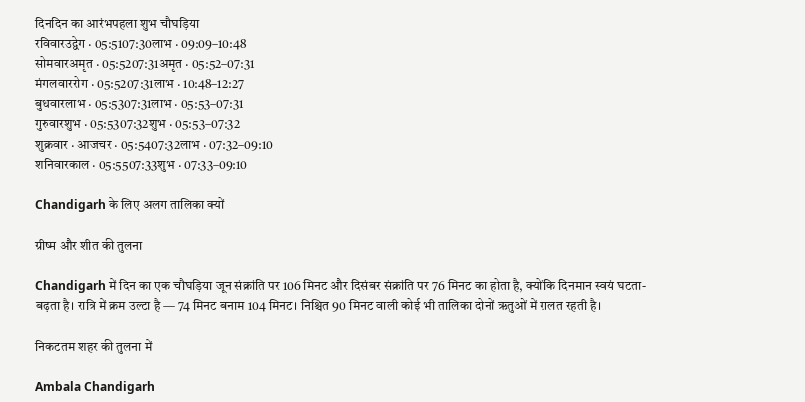दिनदिन का आरंभपहला शुभ चौघड़िया
रविवारउद्वेग · 05:5107:30लाभ · 09:09–10:48
सोमवारअमृत · 05:5207:31अमृत · 05:52–07:31
मंगलवाररोग · 05:5207:31लाभ · 10:48–12:27
बुधवारलाभ · 05:5307:31लाभ · 05:53–07:31
गुरुवारशुभ · 05:5307:32शुभ · 05:53–07:32
शुक्रवार · आजचर · 05:5407:32लाभ · 07:32–09:10
शनिवारकाल · 05:5507:33शुभ · 07:33–09:10

Chandigarh के लिए अलग तालिका क्यों

ग्रीष्म और शीत की तुलना

Chandigarh में दिन का एक चौघड़िया जून संक्रांति पर 106 मिनट और दिसंबर संक्रांति पर 76 मिनट का होता है, क्योंकि दिनमान स्वयं घटता-बढ़ता है। रात्रि में क्रम उल्टा है — 74 मिनट बनाम 104 मिनट। निश्चित 90 मिनट वाली कोई भी तालिका दोनों ऋतुओं में ग़लत रहती है।

निकटतम शहर की तुलना में

Ambala Chandigarh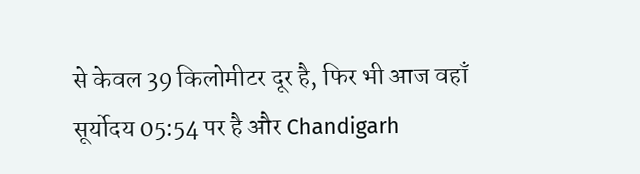से केवल 39 किलोमीटर दूर है, फिर भी आज वहाँ सूर्योदय 05:54 पर है और Chandigarh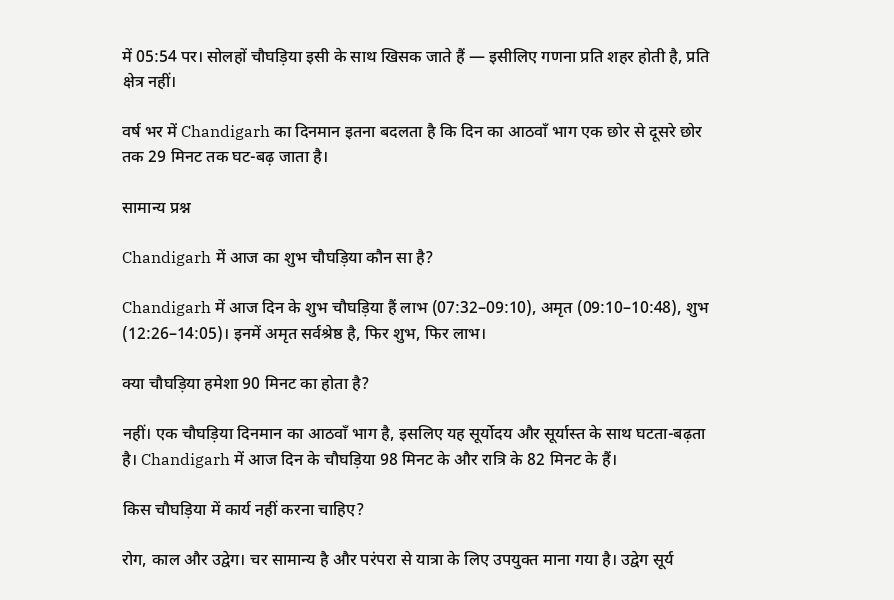में 05:54 पर। सोलहों चौघड़िया इसी के साथ खिसक जाते हैं — इसीलिए गणना प्रति शहर होती है, प्रति क्षेत्र नहीं।

वर्ष भर में Chandigarh का दिनमान इतना बदलता है कि दिन का आठवाँ भाग एक छोर से दूसरे छोर तक 29 मिनट तक घट-बढ़ जाता है।

सामान्य प्रश्न

Chandigarh में आज का शुभ चौघड़िया कौन सा है?

Chandigarh में आज दिन के शुभ चौघड़िया हैं लाभ (07:32–09:10), अमृत (09:10–10:48), शुभ (12:26–14:05)। इनमें अमृत सर्वश्रेष्ठ है, फिर शुभ, फिर लाभ।

क्या चौघड़िया हमेशा 90 मिनट का होता है?

नहीं। एक चौघड़िया दिनमान का आठवाँ भाग है, इसलिए यह सूर्योदय और सूर्यास्त के साथ घटता-बढ़ता है। Chandigarh में आज दिन के चौघड़िया 98 मिनट के और रात्रि के 82 मिनट के हैं।

किस चौघड़िया में कार्य नहीं करना चाहिए?

रोग, काल और उद्वेग। चर सामान्य है और परंपरा से यात्रा के लिए उपयुक्त माना गया है। उद्वेग सूर्य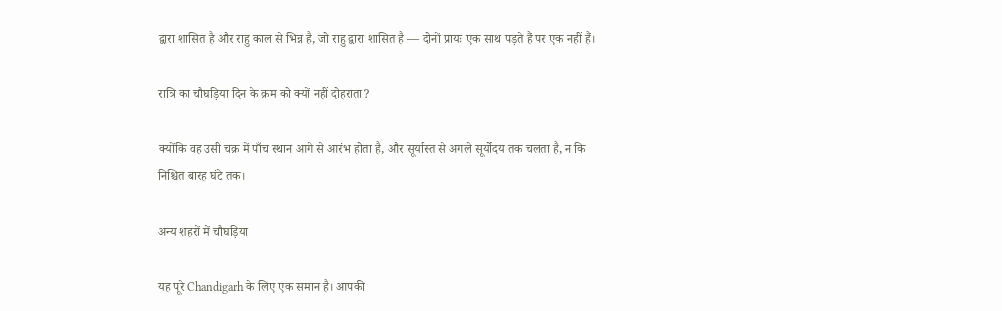द्वारा शासित है और राहु काल से भिन्न है, जो राहु द्वारा शासित है — दोनों प्रायः एक साथ पड़ते हैं पर एक नहीं हैं।

रात्रि का चौघड़िया दिन के क्रम को क्यों नहीं दोहराता?

क्योंकि वह उसी चक्र में पाँच स्थान आगे से आरंभ होता है, और सूर्यास्त से अगले सूर्योदय तक चलता है, न कि निश्चित बारह घंटे तक।

अन्य शहरों में चौघड़िया

यह पूरे Chandigarh के लिए एक समान है। आपकी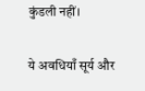कुंडली नहीं।

ये अवधियाँ सूर्य और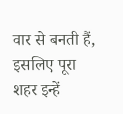वार से बनती हैं, इसलिए पूरा शहर इन्हें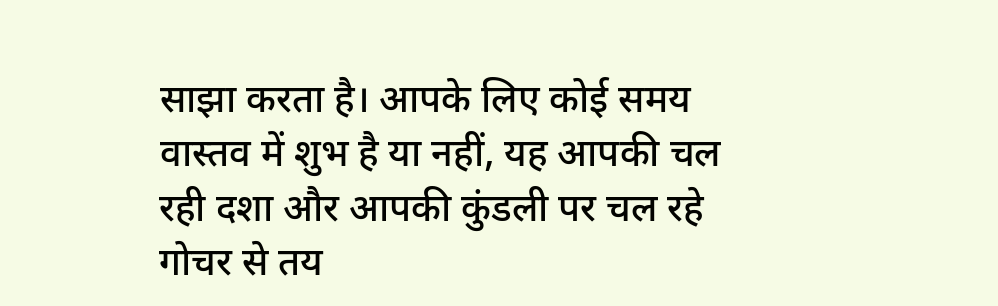साझा करता है। आपके लिए कोई समय वास्तव में शुभ है या नहीं, यह आपकी चल रही दशा और आपकी कुंडली पर चल रहे गोचर से तय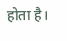होता है।